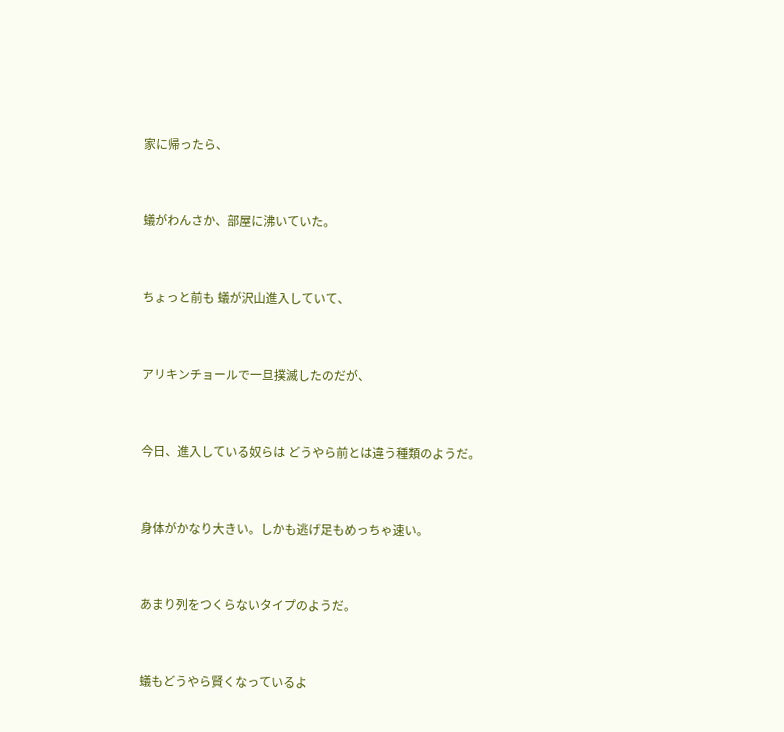家に帰ったら、


蟻がわんさか、部屋に沸いていた。


ちょっと前も 蟻が沢山進入していて、


アリキンチョールで一旦撲滅したのだが、


今日、進入している奴らは どうやら前とは違う種類のようだ。


身体がかなり大きい。しかも逃げ足もめっちゃ速い。


あまり列をつくらないタイプのようだ。


蟻もどうやら賢くなっているよ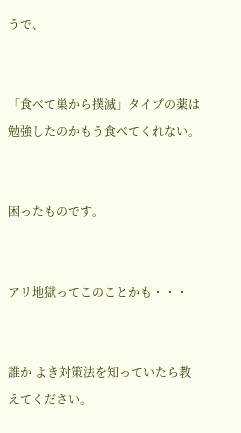うで、


「食べて巣から撲滅」タイプの薬は 勉強したのかもう食べてくれない。


困ったものです。


アリ地獄ってこのことかも・・・


誰か よき対策法を知っていたら教えてください。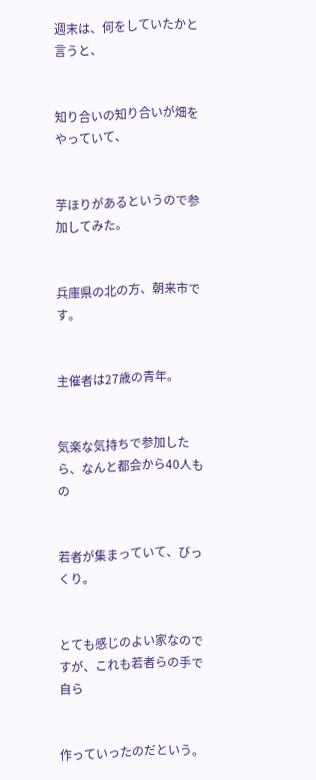週末は、何をしていたかと言うと、


知り合いの知り合いが畑をやっていて、


芋ほりがあるというので参加してみた。


兵庫県の北の方、朝来市です。


主催者は27歳の青年。


気楽な気持ちで参加したら、なんと都会から40人もの


若者が集まっていて、びっくり。


とても感じのよい家なのですが、これも若者らの手で自ら


作っていったのだという。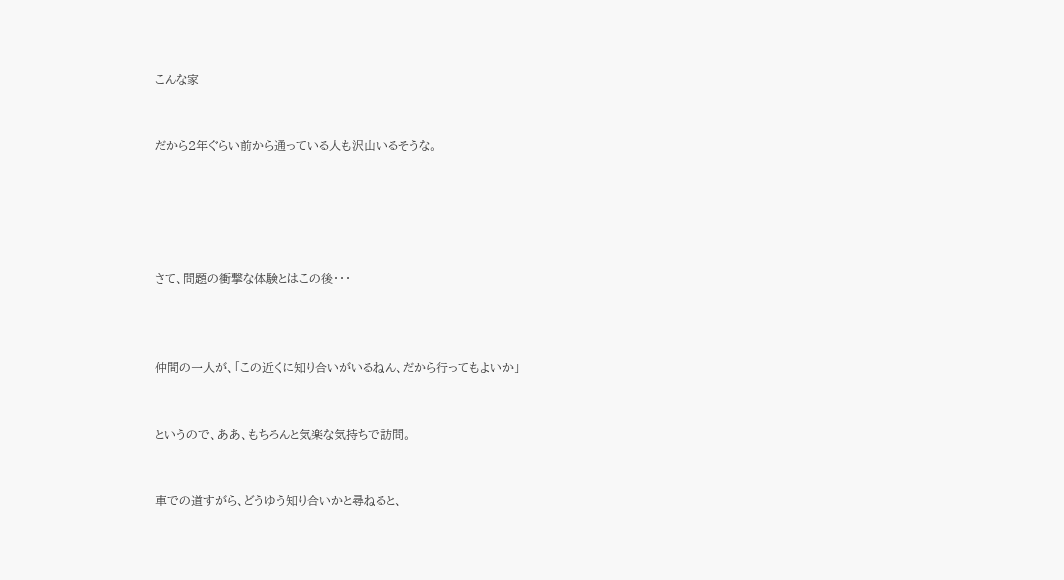こんな家


だから2年ぐらい前から通っている人も沢山いるそうな。





さて、問題の衝撃な体験とはこの後・・・



仲間の一人が、「この近くに知り合いがいるねん、だから行ってもよいか」


というので、ああ、もちろんと気楽な気持ちで訪問。


車での道すがら、どうゆう知り合いかと尋ねると、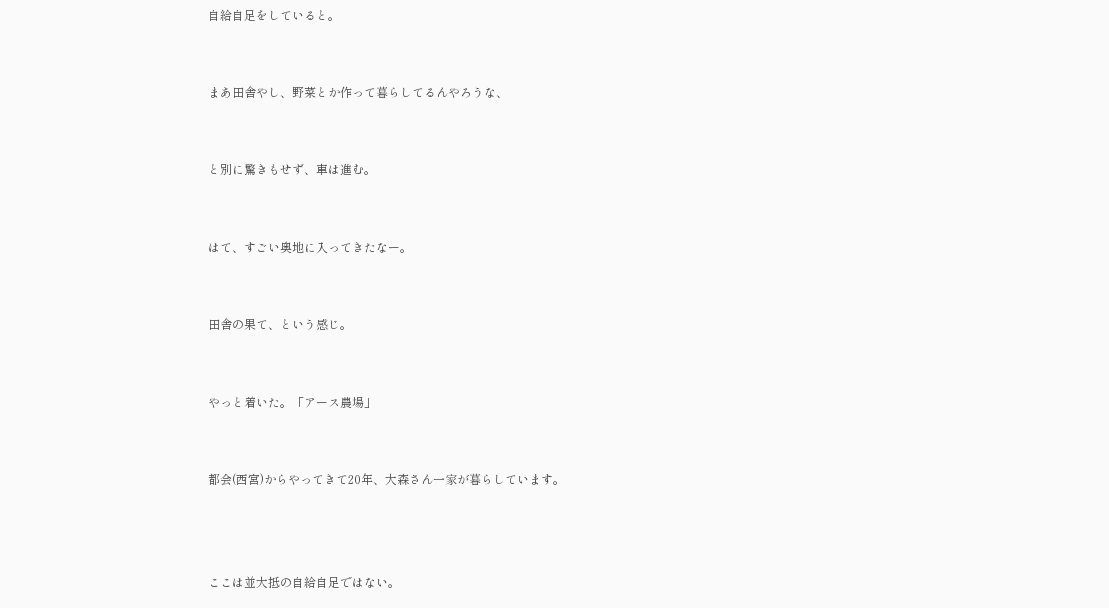自給自足をしていると。


まあ田舎やし、野菜とか作って暮らしてるんやろうな、


と別に驚きもせず、車は進む。


はて、すごい奥地に入ってきたなー。


田舎の果て、という感じ。


やっと着いた。「アース農場」


都会(西宮)からやってきて20年、大森さん一家が暮らしています。



ここは並大抵の自給自足ではない。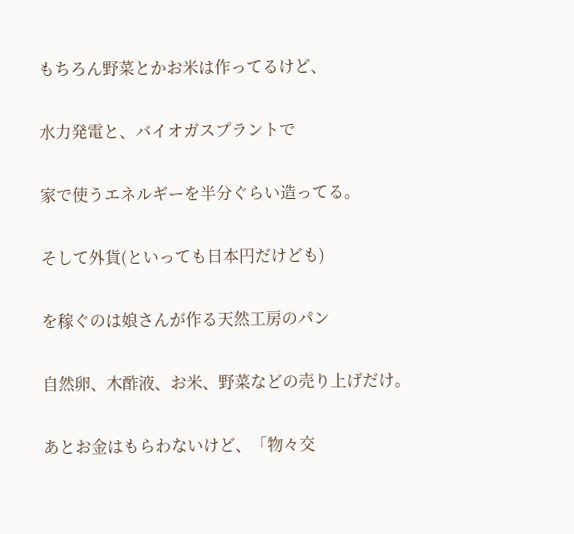もちろん野菜とかお米は作ってるけど、


水力発電と、バイオガスプラントで


家で使うエネルギーを半分ぐらい造ってる。


そして外貨(といっても日本円だけども)


を稼ぐのは娘さんが作る天然工房のパン


自然卵、木酢液、お米、野菜などの売り上げだけ。


あとお金はもらわないけど、「物々交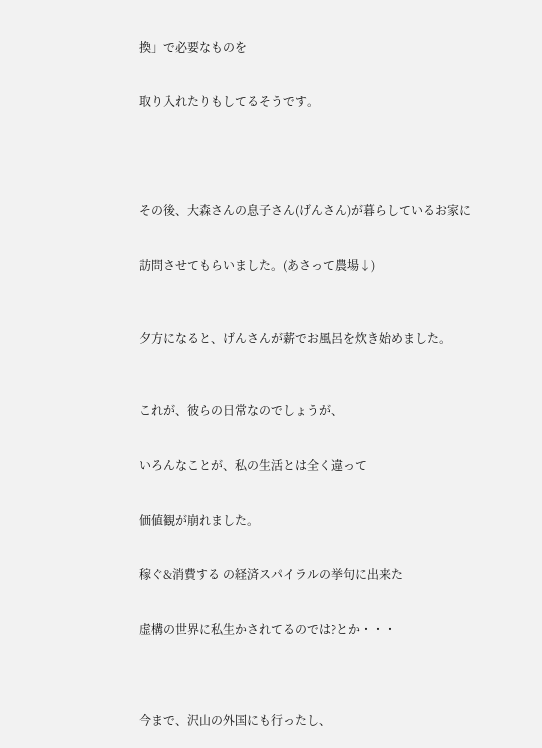換」で必要なものを


取り入れたりもしてるそうです。





その後、大森さんの息子さん(げんさん)が暮らしているお家に


訪問させてもらいました。(あさって農場↓)



夕方になると、げんさんが薪でお風呂を炊き始めました。



これが、彼らの日常なのでしょうが、


いろんなことが、私の生活とは全く違って


価値観が崩れました。


稼ぐ&消費する の経済スパイラルの挙句に出来た


虚構の世界に私生かされてるのでは?とか・・・




今まで、沢山の外国にも行ったし、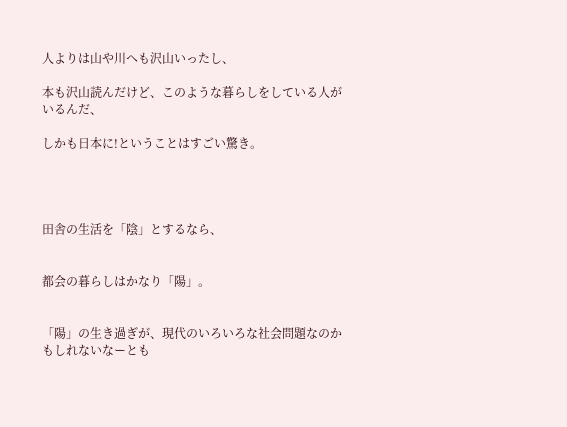人よりは山や川へも沢山いったし、

本も沢山読んだけど、このような暮らしをしている人がいるんだ、

しかも日本に!ということはすごい驚き。




田舎の生活を「陰」とするなら、


都会の暮らしはかなり「陽」。


「陽」の生き過ぎが、現代のいろいろな社会問題なのかもしれないなーとも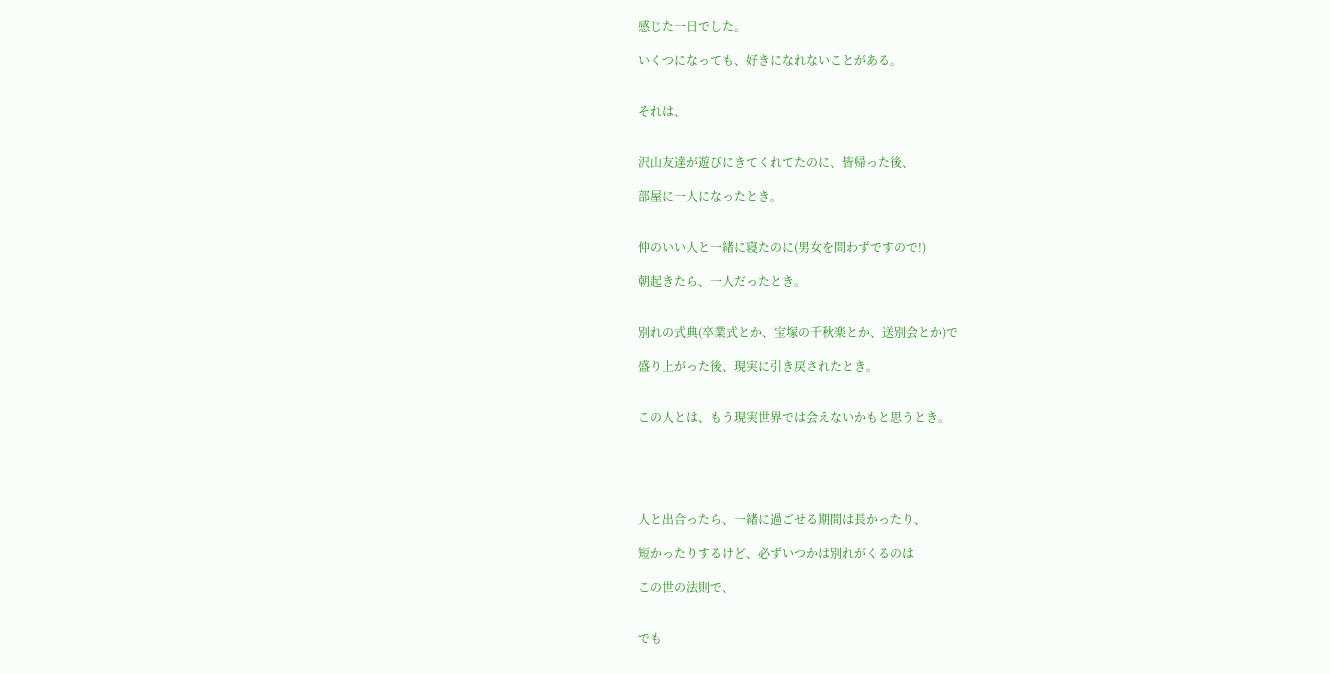感じた一日でした。

いくつになっても、好きになれないことがある。


それは、


沢山友達が遊びにきてくれてたのに、皆帰った後、

部屋に一人になったとき。


仲のいい人と一緒に寝たのに(男女を問わずですので!)

朝起きたら、一人だったとき。


別れの式典(卒業式とか、宝塚の千秋楽とか、送別会とか)で

盛り上がった後、現実に引き戻されたとき。


この人とは、もう現実世界では会えないかもと思うとき。





人と出合ったら、一緒に過ごせる期間は長かったり、

短かったりするけど、必ずいつかは別れがくるのは

この世の法則で、


でも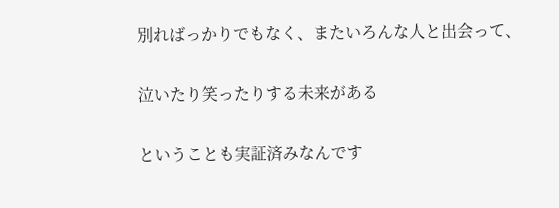別ればっかりでもなく、またいろんな人と出会って、

泣いたり笑ったりする未来がある

ということも実証済みなんです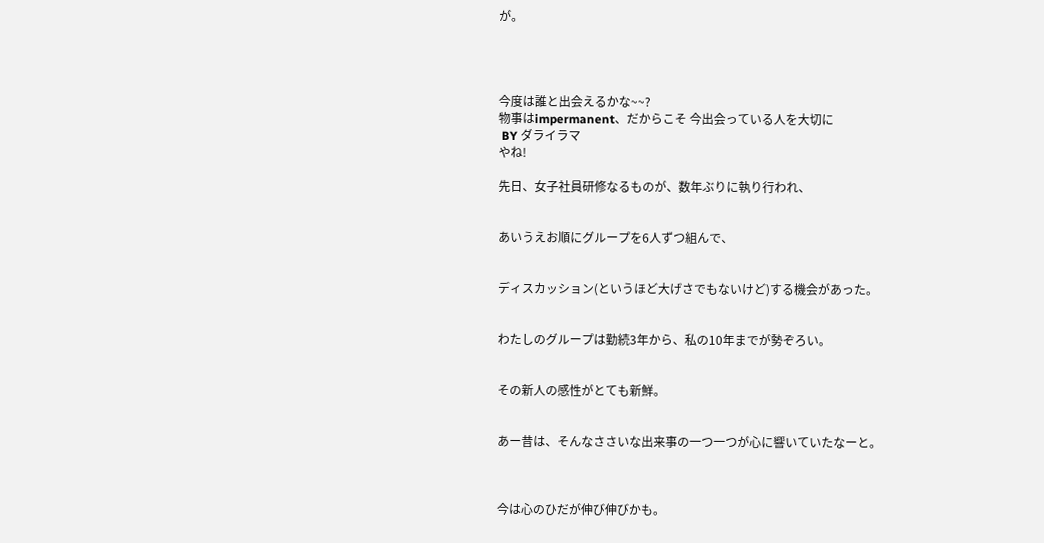が。




今度は誰と出会えるかな~~?
物事はimpermanent、だからこそ 今出会っている人を大切に
 BY ダライラマ
やね!

先日、女子社員研修なるものが、数年ぶりに執り行われ、


あいうえお順にグループを6人ずつ組んで、


ディスカッション(というほど大げさでもないけど)する機会があった。


わたしのグループは勤続3年から、私の10年までが勢ぞろい。


その新人の感性がとても新鮮。


あー昔は、そんなささいな出来事の一つ一つが心に響いていたなーと。



今は心のひだが伸び伸びかも。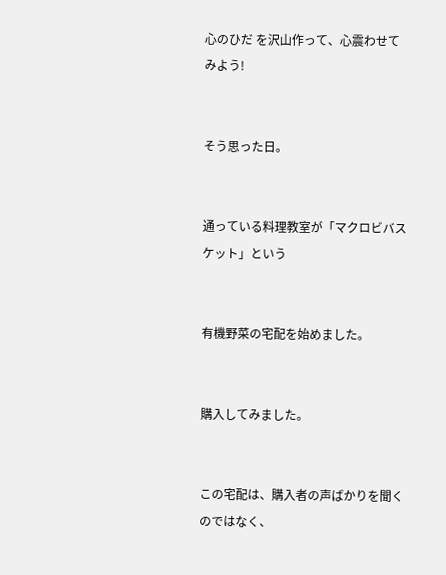心のひだ を沢山作って、心震わせてみよう!


そう思った日。


通っている料理教室が「マクロビバスケット」という


有機野菜の宅配を始めました。


購入してみました。


この宅配は、購入者の声ばかりを聞くのではなく、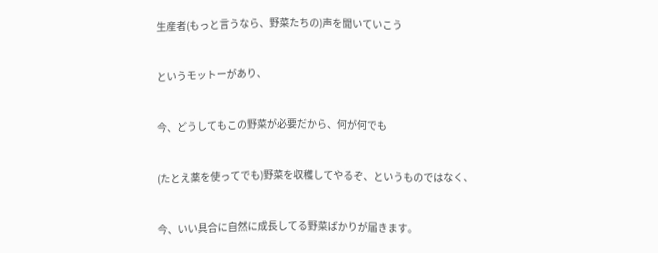生産者(もっと言うなら、野菜たちの)声を聞いていこう


というモットーがあり、


今、どうしてもこの野菜が必要だから、何が何でも


(たとえ薬を使ってでも)野菜を収穫してやるぞ、というものではなく、


今、いい具合に自然に成長してる野菜ばかりが届きます。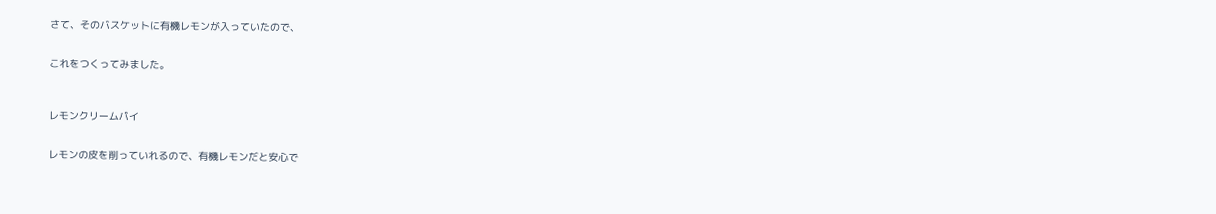さて、そのバスケットに有機レモンが入っていたので、


これをつくってみました。



レモンクリームパイ


レモンの皮を削っていれるので、有機レモンだと安心で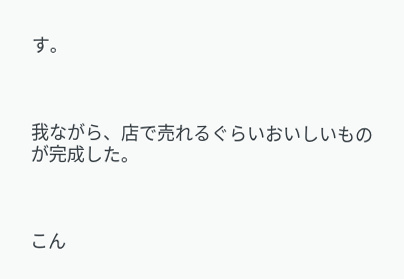す。



我ながら、店で売れるぐらいおいしいものが完成した。



こん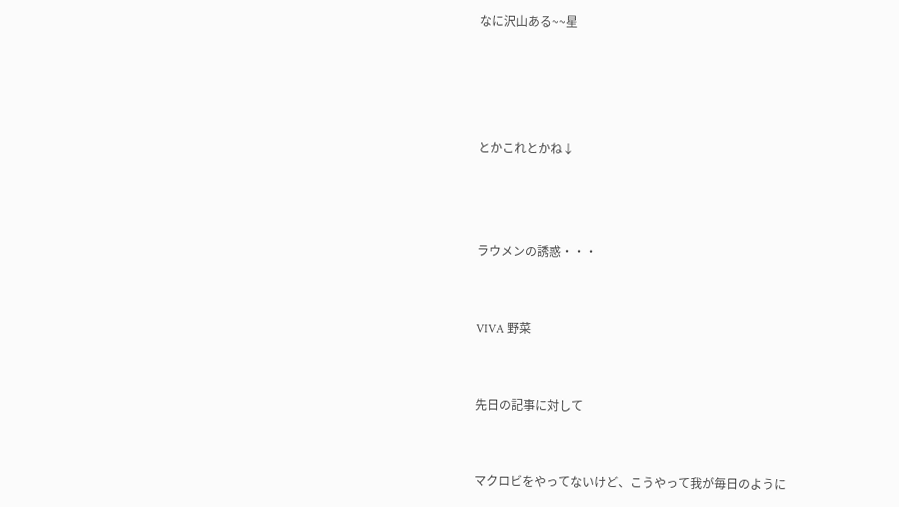なに沢山ある~~星




とかこれとかね↓



ラウメンの誘惑・・・


VIVA 野菜


先日の記事に対して


マクロビをやってないけど、こうやって我が毎日のように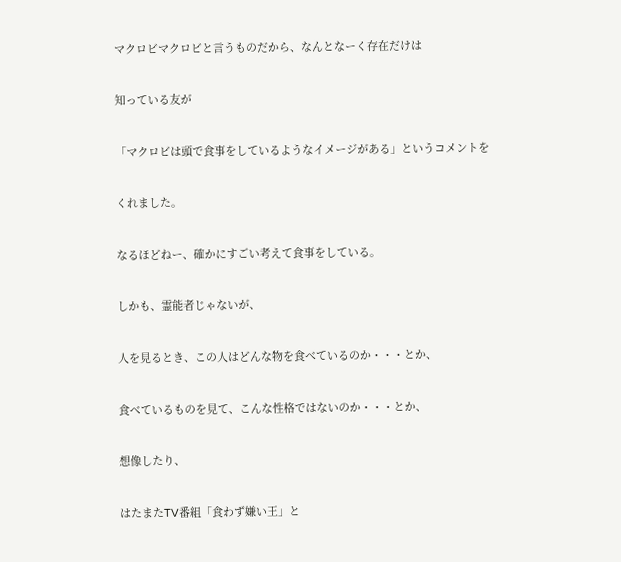マクロビマクロビと言うものだから、なんとなーく存在だけは


知っている友が


「マクロビは頭で食事をしているようなイメージがある」というコメントを


くれました。


なるほどねー、確かにすごい考えて食事をしている。


しかも、霊能者じゃないが、


人を見るとき、この人はどんな物を食べているのか・・・とか、


食べているものを見て、こんな性格ではないのか・・・とか、


想像したり、


はたまたTV番組「食わず嫌い王」と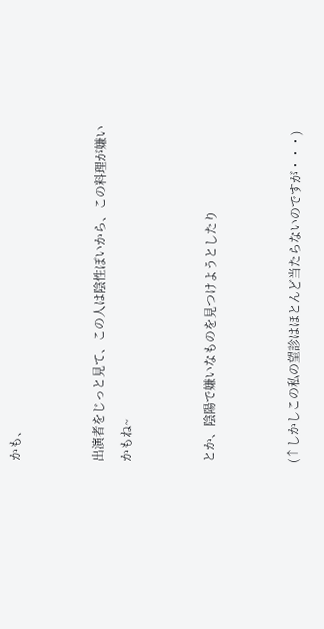かも、


出演者をじっと見て、この人は陰性ぽいから、この料理が嫌いかもね~


とか、陰陽で嫌いなものを見つけようとしたり


(↑しかしこの私の望診はほとんど当たらないのですが・・・)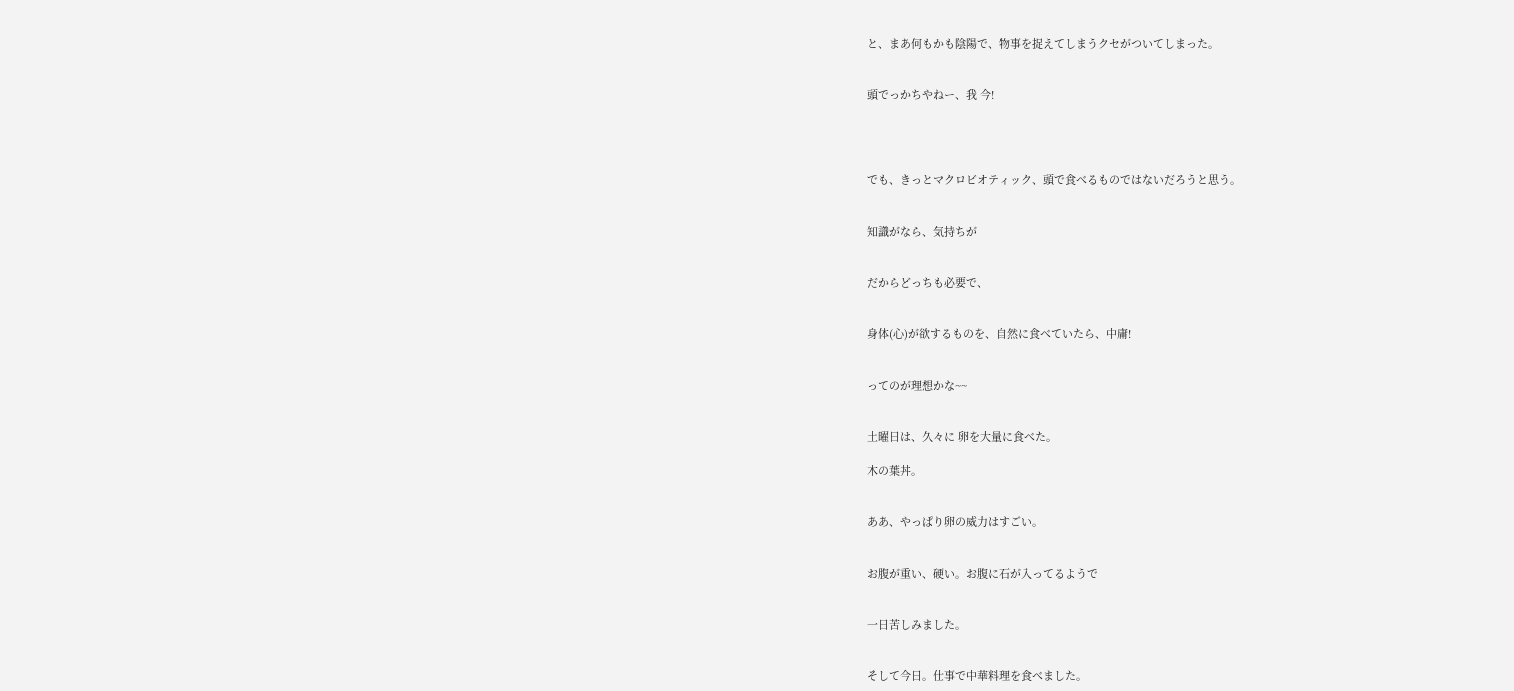と、まあ何もかも陰陽で、物事を捉えてしまうクセがついてしまった。


頭でっかちやねー、我 今!




でも、きっとマクロビオティック、頭で食べるものではないだろうと思う。


知識がなら、気持ちが


だからどっちも必要で、


身体(心)が欲するものを、自然に食べていたら、中庸!


ってのが理想かな~~


土曜日は、久々に 卵を大量に食べた。

木の葉丼。


ああ、やっぱり卵の威力はすごい。


お腹が重い、硬い。お腹に石が入ってるようで


一日苦しみました。


そして今日。仕事で中華料理を食べました。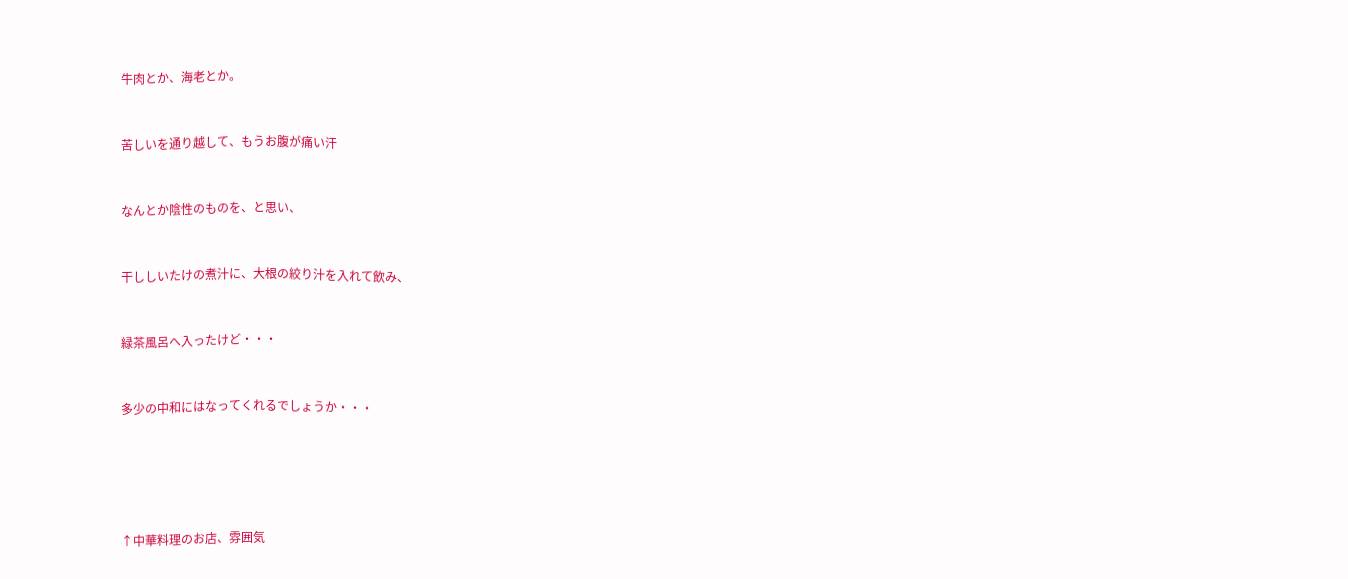牛肉とか、海老とか。


苦しいを通り越して、もうお腹が痛い汗


なんとか陰性のものを、と思い、


干ししいたけの煮汁に、大根の絞り汁を入れて飲み、


緑茶風呂へ入ったけど・・・


多少の中和にはなってくれるでしょうか・・・





↑中華料理のお店、雰囲気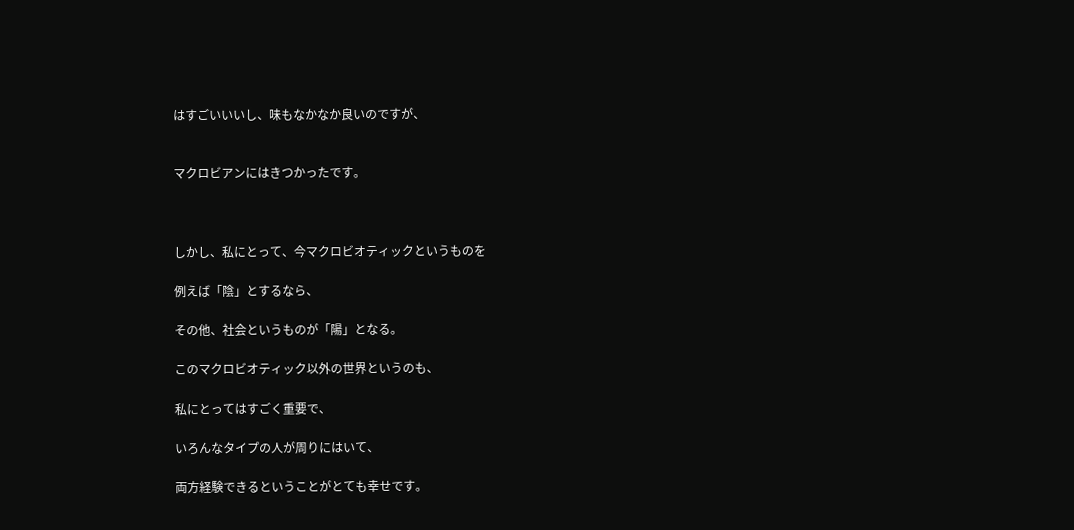はすごいいいし、味もなかなか良いのですが、


マクロビアンにはきつかったです。



しかし、私にとって、今マクロビオティックというものを

例えば「陰」とするなら、

その他、社会というものが「陽」となる。

このマクロビオティック以外の世界というのも、

私にとってはすごく重要で、

いろんなタイプの人が周りにはいて、

両方経験できるということがとても幸せです。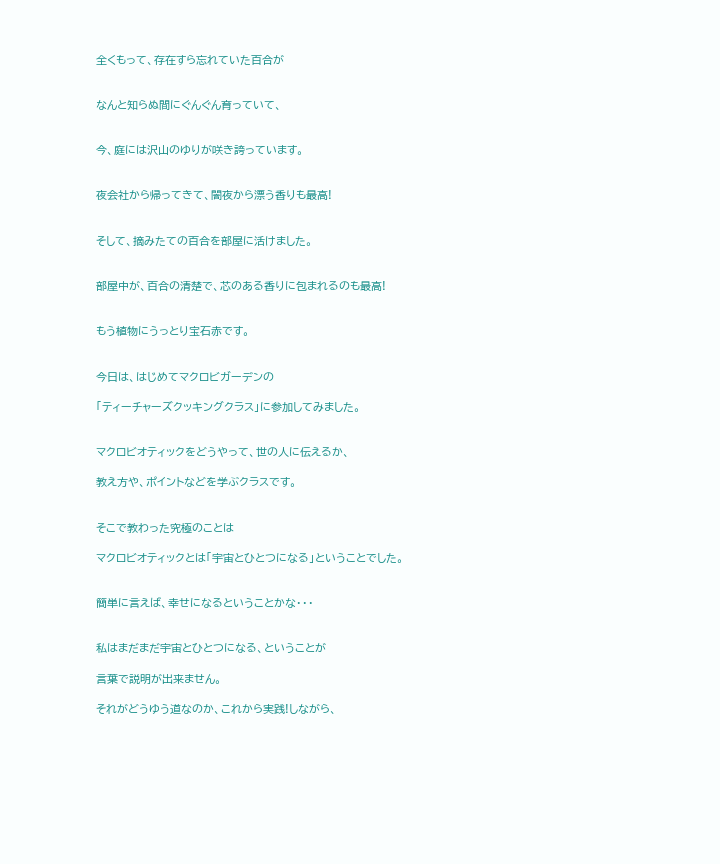全くもって、存在すら忘れていた百合が


なんと知らぬ間にぐんぐん育っていて、


今、庭には沢山のゆりが咲き誇っています。


夜会社から帰ってきて、闇夜から漂う香りも最高!


そして、摘みたての百合を部屋に活けました。


部屋中が、百合の清楚で、芯のある香りに包まれるのも最高!


もう植物にうっとり宝石赤です。


今日は、はじめてマクロビガーデンの

「ティーチャーズクッキングクラス」に参加してみました。


マクロビオティックをどうやって、世の人に伝えるか、

教え方や、ポイントなどを学ぶクラスです。


そこで教わった究極のことは

マクロビオティックとは「宇宙とひとつになる」ということでした。


簡単に言えば、幸せになるということかな・・・


私はまだまだ宇宙とひとつになる、ということが

言葉で説明が出来ません。

それがどうゆう道なのか、これから実践!しながら、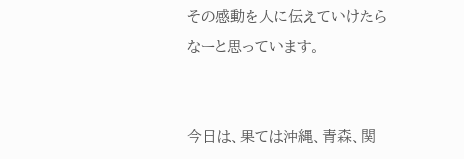その感動を人に伝えていけたらなーと思っています。


今日は、果ては沖縄、青森、関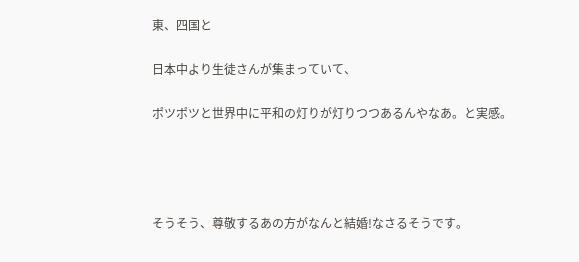東、四国と

日本中より生徒さんが集まっていて、

ポツポツと世界中に平和の灯りが灯りつつあるんやなあ。と実感。




そうそう、尊敬するあの方がなんと結婚!なさるそうです。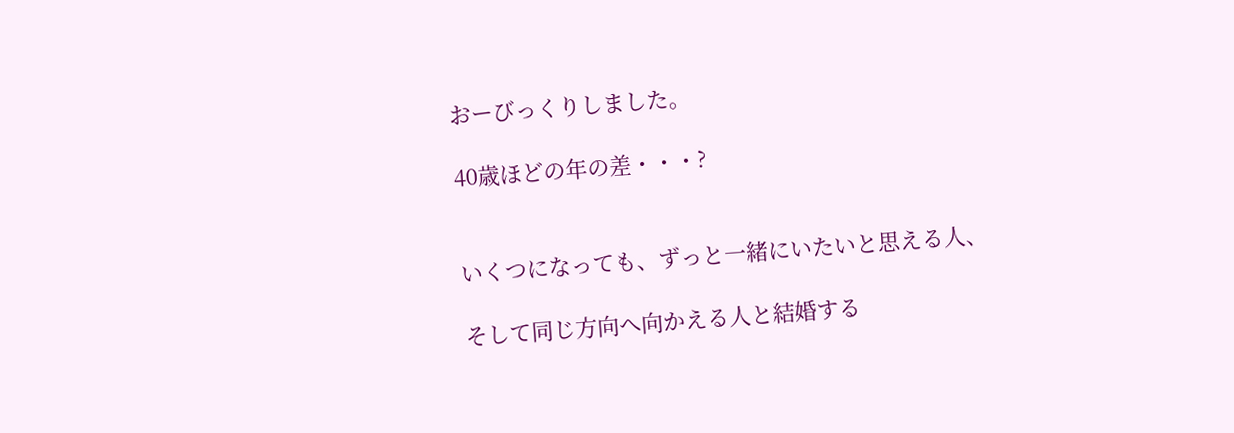おーびっくりしました。

40歳ほどの年の差・・・?


いくつになっても、ずっと一緒にいたいと思える人、

そして同じ方向へ向かえる人と結婚する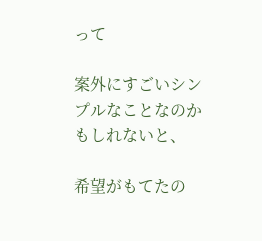って

案外にすごいシンプルなことなのかもしれないと、

希望がもてたの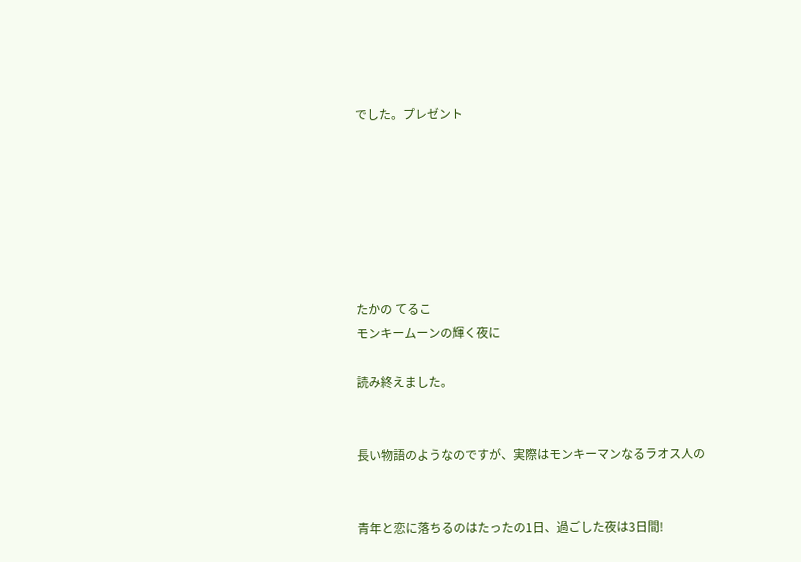でした。プレゼント







たかの てるこ
モンキームーンの輝く夜に

読み終えました。


長い物語のようなのですが、実際はモンキーマンなるラオス人の


青年と恋に落ちるのはたったの1日、過ごした夜は3日間!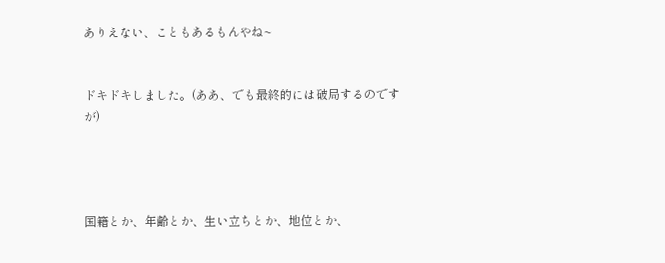ありえない、こともあるもんやね~


ドキドキしました。(ああ、でも最終的には破局するのですが)




国籍とか、年齢とか、生い立ちとか、地位とか、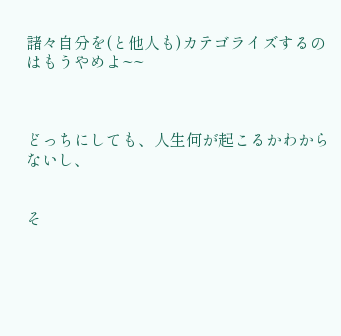諸々自分を(と他人も)カテゴライズするのはもうやめよ~~



どっちにしても、人生何が起こるかわからないし、


そ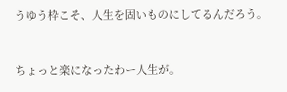うゆう枠こそ、人生を固いものにしてるんだろう。


ちょっと楽になったわー人生が。